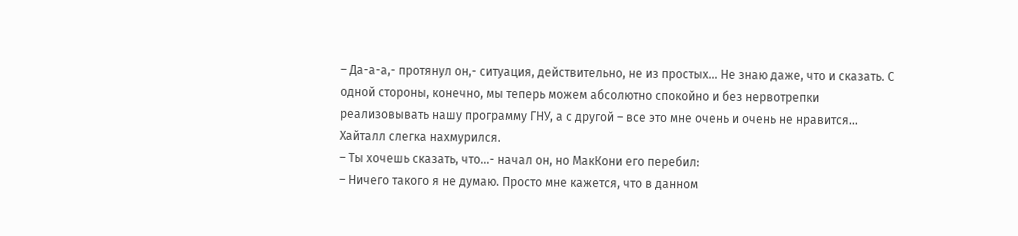– Да-а-а,- протянул он,- ситуация, действительно, не из простых… Не знаю даже, что и сказать. С одной стороны, конечно, мы теперь можем абсолютно спокойно и без нервотрепки реализовывать нашу программу ГНУ, а с другой – все это мне очень и очень не нравится…
Хайталл слегка нахмурился.
– Ты хочешь сказать, что…- начал он, но МакКони его перебил:
– Ничего такого я не думаю. Просто мне кажется, что в данном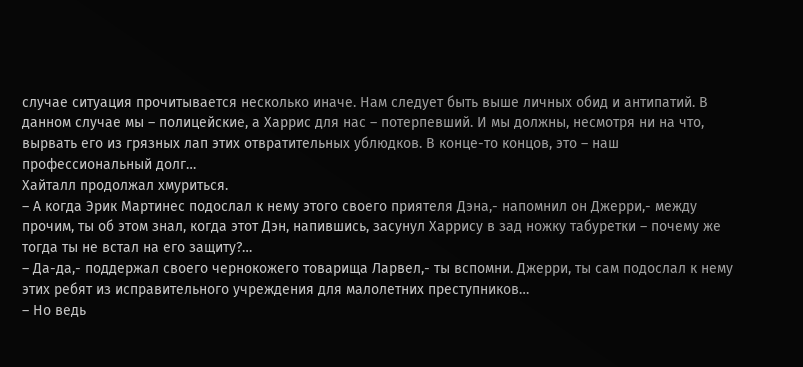случае ситуация прочитывается несколько иначе. Нам следует быть выше личных обид и антипатий. В данном случае мы – полицейские, а Харрис для нас – потерпевший. И мы должны, несмотря ни на что, вырвать его из грязных лап этих отвратительных ублюдков. В конце-то концов, это – наш профессиональный долг…
Хайталл продолжал хмуриться.
– А когда Эрик Мартинес подослал к нему этого своего приятеля Дэна,- напомнил он Джерри,- между прочим, ты об этом знал, когда этот Дэн, напившись, засунул Харрису в зад ножку табуретки – почему же тогда ты не встал на его защиту?…
– Да-да,- поддержал своего чернокожего товарища Ларвел,- ты вспомни. Джерри, ты сам подослал к нему этих ребят из исправительного учреждения для малолетних преступников…
– Но ведь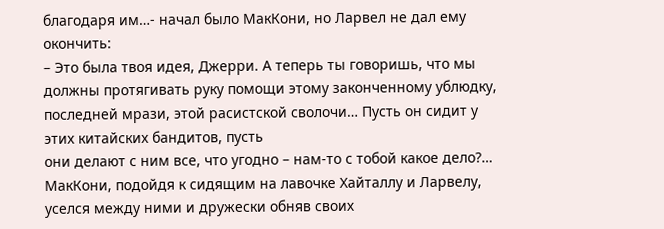благодаря им…- начал было МакКони, но Ларвел не дал ему окончить:
– Это была твоя идея, Джерри. А теперь ты говоришь, что мы должны протягивать руку помощи этому законченному ублюдку, последней мрази, этой расистской сволочи… Пусть он сидит у этих китайских бандитов, пусть
они делают с ним все, что угодно – нам-то с тобой какое дело?…
МакКони, подойдя к сидящим на лавочке Хайталлу и Ларвелу, уселся между ними и дружески обняв своих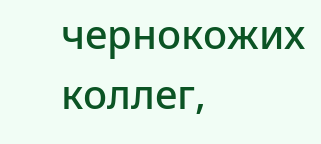чернокожих коллег,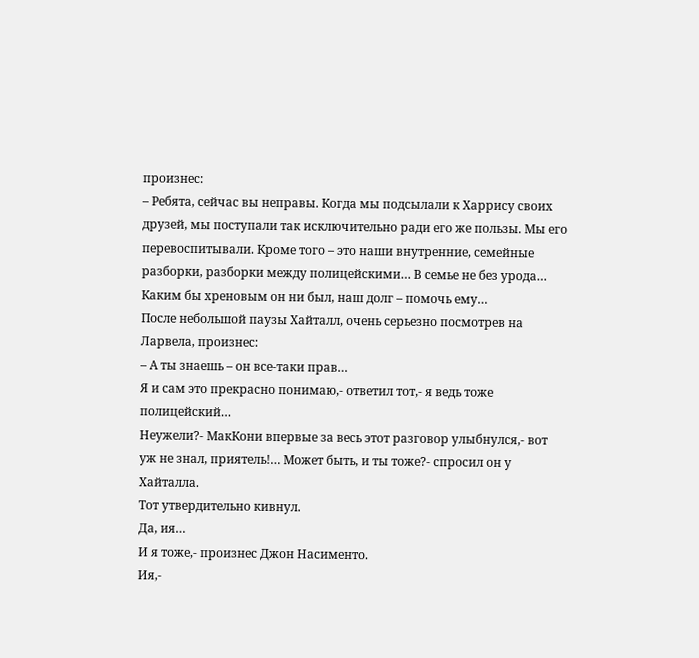произнес:
– Ребята, сейчас вы неправы. Когда мы подсылали к Харрису своих друзей, мы поступали так исключительно ради его же пользы. Мы его перевоспитывали. Кроме того – это наши внутренние, семейные разборки, разборки между полицейскими… В семье не без урода… Каким бы хреновым он ни был, наш долг – помочь ему…
После небольшой паузы Хайталл, очень серьезно посмотрев на Ларвела, произнес:
– А ты знаешь – он все-таки прав…
Я и сам это прекрасно понимаю,- ответил тот,- я ведь тоже полицейский…
Неужели?- МакКони впервые за весь этот разговор улыбнулся,- вот уж не знал, приятель!… Может быть, и ты тоже?- спросил он у Хайталла.
Тот утвердительно кивнул.
Да, ия…
И я тоже,- произнес Джон Насименто.
Ия,-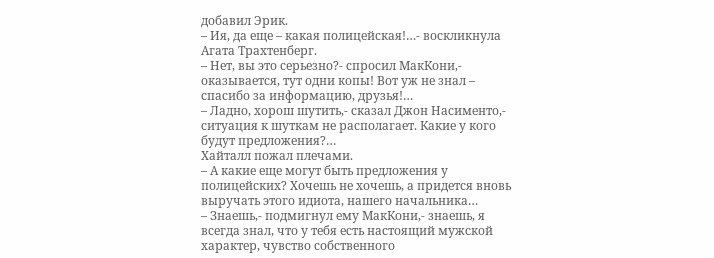добавил Эрик.
– Ия, да еще – какая полицейская!…- воскликнула Агата Трахтенберг.
– Нет, вы это серьезно?- спросил МакКони,- оказывается, тут одни копы! Вот уж не знал – спасибо за информацию, друзья!…
– Ладно, хорош шутить,- сказал Джон Насименто,- ситуация к шуткам не располагает. Какие у кого будут предложения?…
Хайталл пожал плечами.
– А какие еще могут быть предложения у полицейских? Хочешь не хочешь, а придется вновь выручать этого идиота, нашего начальника…
– Знаешь,- подмигнул ему МакКони,- знаешь, я всегда знал, что у тебя есть настоящий мужской характер, чувство собственного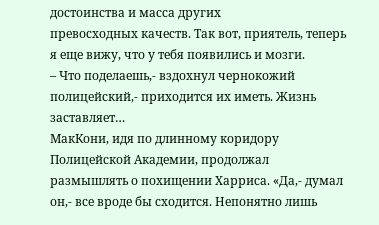достоинства и масса других
превосходных качеств. Так вот, приятель, теперь я еще вижу, что у тебя появились и мозги.
– Что поделаешь,- вздохнул чернокожий полицейский,- приходится их иметь. Жизнь заставляет…
МакКони, идя по длинному коридору Полицейской Академии, продолжал размышлять о похищении Харриса. «Да,- думал он,- все вроде бы сходится. Непонятно лишь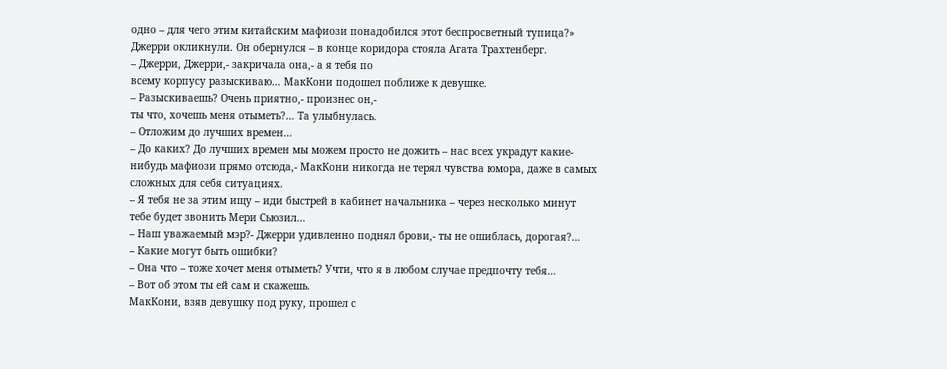одно – для чего этим китайским мафиози понадобился этот беспросветный тупица?»
Джерри окликнули. Он обернулся – в конце коридора стояла Агата Трахтенберг.
– Джерри, Джерри,- закричала она,- а я тебя по
всему корпусу разыскиваю… МакКони подошел поближе к девушке.
– Разыскиваешь? Очень приятно,- произнес он,-
ты что, хочешь меня отыметь?… Та улыбнулась.
– Отложим до лучших времен…
– До каких? До лучших времен мы можем просто не дожить – нас всех украдут какие-нибудь мафиози прямо отсюда,- МакКони никогда не терял чувства юмора, даже в самых сложных для себя ситуациях.
– Я тебя не за этим ищу – иди быстрей в кабинет начальника – через несколько минут тебе будет звонить Мери Сьюзил…
– Наш уважаемый мэр?- Джерри удивленно поднял брови,- ты не ошиблась, дорогая?…
– Какие могут быть ошибки?
– Она что – тоже хочет меня отыметь? Учти, что я в любом случае предпочту тебя…
– Вот об этом ты ей сам и скажешь.
МакКони, взяв девушку под руку, прошел с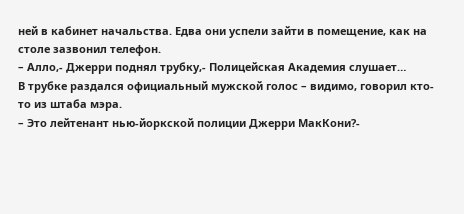ней в кабинет начальства. Едва они успели зайти в помещение, как на столе зазвонил телефон.
– Алло,- Джерри поднял трубку,- Полицейская Академия слушает…
В трубке раздался официальный мужской голос – видимо, говорил кто-то из штаба мэра.
– Это лейтенант нью-йоркской полиции Джерри МакКони?-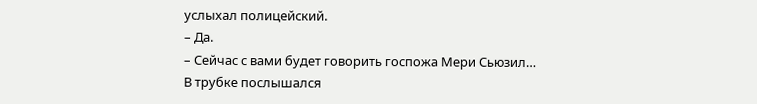услыхал полицейский.
– Да.
– Сейчас с вами будет говорить госпожа Мери Сьюзил…
В трубке послышался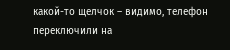какой-то щелчок – видимо, телефон переключили на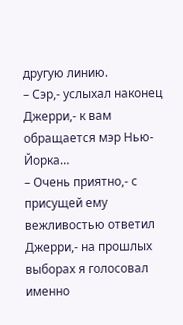другую линию.
– Сэр,- услыхал наконец Джерри,- к вам обращается мэр Нью-Йорка…
– Очень приятно,- с присущей ему вежливостью ответил Джерри,- на прошлых выборах я голосовал именно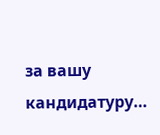за вашу кандидатуру…